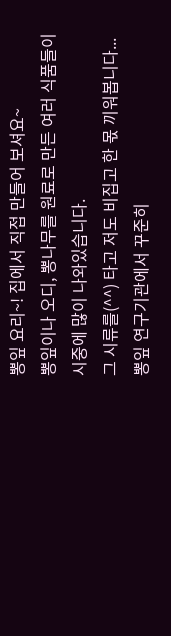뽕잎 요리~! 집에서 직접 만들어 보셔요~
뽕잎이나 오디, 뽕나무를 원료로 만든 여러 식품들이
시중에 많이 나와있습니다.
그 시류를(^^) 타고 저도 비집고 한 몫 끼워봅니다...
뽕잎 연구기관에서 꾸준히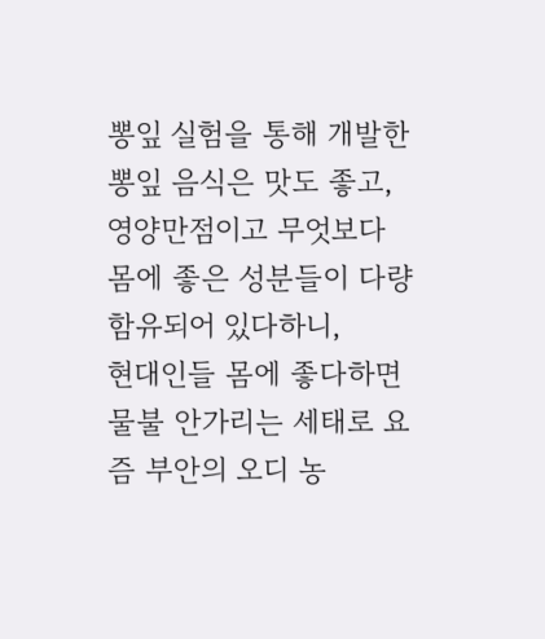뽕잎 실험을 통해 개발한 뽕잎 음식은 맛도 좋고,
영양만점이고 무엇보다 몸에 좋은 성분들이 다량 함유되어 있다하니,
현대인들 몸에 좋다하면 물불 안가리는 세태로 요즘 부안의 오디 농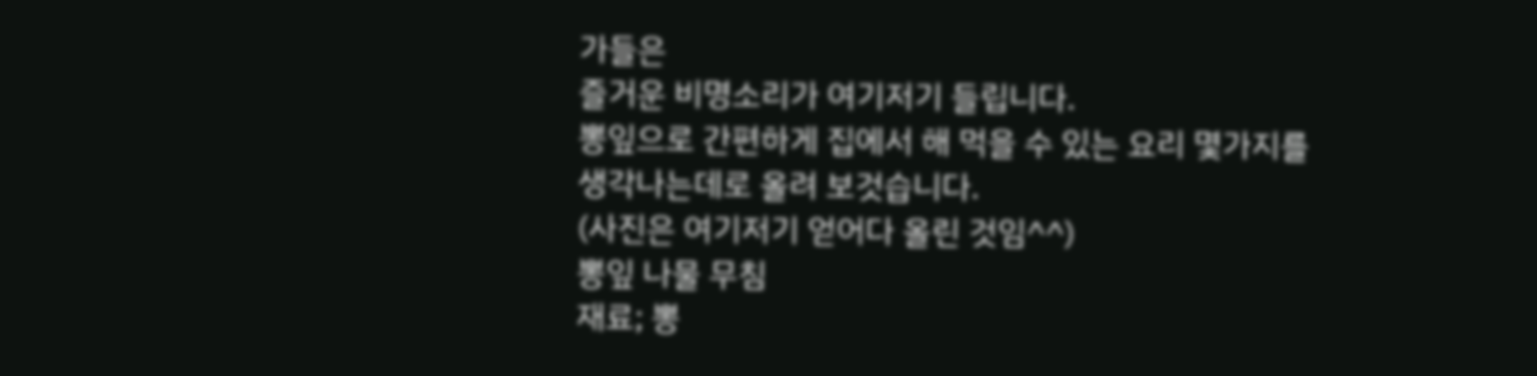가들은
즐거운 비명소리가 여기저기 들립니다.
뽕잎으로 간편하게 집에서 해 먹을 수 있는 요리 몇가지를
생각나는데로 올려 보것습니다.
(사진은 여기저기 얻어다 올린 것임^^)
뽕잎 나물 무침
재료; 뽕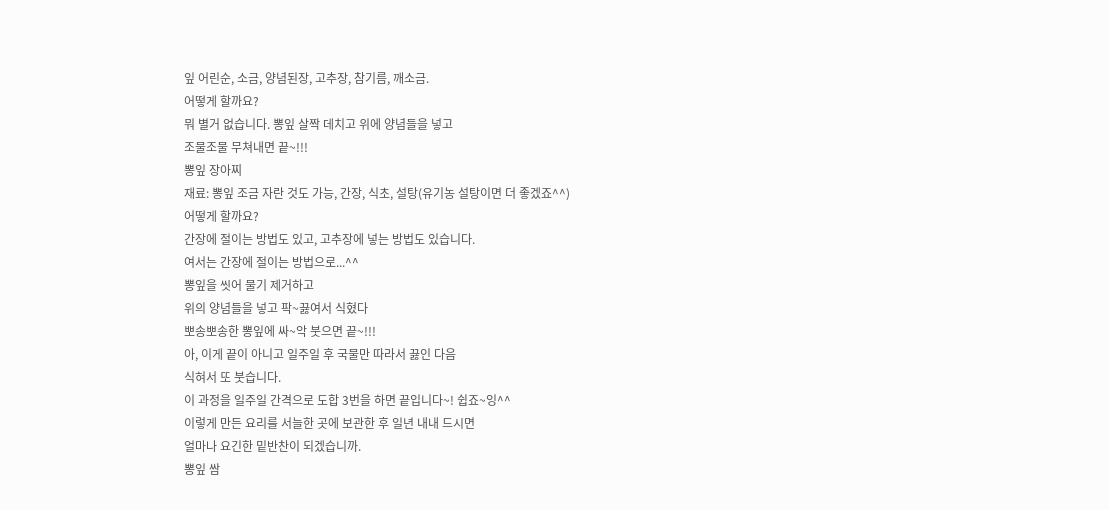잎 어린순, 소금, 양념된장, 고추장, 참기름, 깨소금.
어떻게 할까요?
뭐 별거 없습니다. 뽕잎 살짝 데치고 위에 양념들을 넣고
조물조물 무쳐내면 끝~!!!
뽕잎 장아찌
재료: 뽕잎 조금 자란 것도 가능, 간장, 식초, 설탕(유기농 설탕이면 더 좋겠죠^^)
어떻게 할까요?
간장에 절이는 방법도 있고, 고추장에 넣는 방법도 있습니다.
여서는 간장에 절이는 방법으로...^^
뽕잎을 씻어 물기 제거하고
위의 양념들을 넣고 팍~끓여서 식혔다
뽀송뽀송한 뽕잎에 싸~악 붓으면 끝~!!!
아, 이게 끝이 아니고 일주일 후 국물만 따라서 끓인 다음
식혀서 또 붓습니다.
이 과정을 일주일 간격으로 도합 3번을 하면 끝입니다~! 쉽죠~잉^^
이렇게 만든 요리를 서늘한 곳에 보관한 후 일년 내내 드시면
얼마나 요긴한 밑반찬이 되겠습니까.
뽕잎 쌈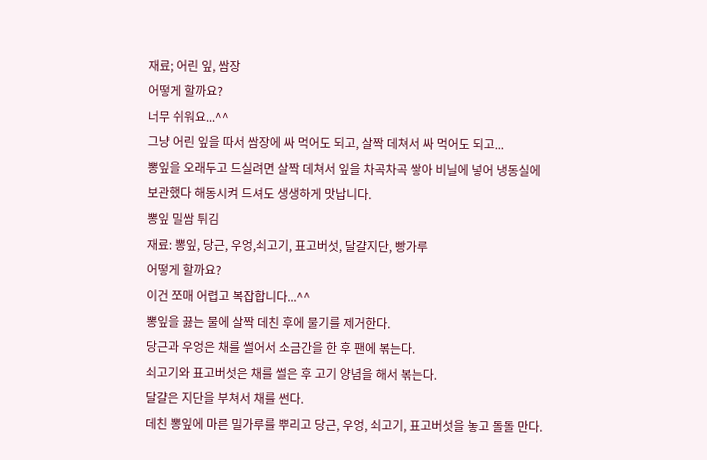재료; 어린 잎, 쌈장
어떻게 할까요?
너무 쉬워요...^^
그냥 어린 잎을 따서 쌈장에 싸 먹어도 되고, 살짝 데쳐서 싸 먹어도 되고...
뽕잎을 오래두고 드실려면 살짝 데쳐서 잎을 차곡차곡 쌓아 비닐에 넣어 냉동실에
보관했다 해동시켜 드셔도 생생하게 맛납니다.
뽕잎 밀쌈 튀김
재료: 뽕잎, 당근, 우엉,쇠고기, 표고버섯, 달걀지단, 빵가루
어떻게 할까요?
이건 쪼매 어렵고 복잡합니다...^^
뽕잎을 끓는 물에 살짝 데친 후에 물기를 제거한다.
당근과 우엉은 채를 썰어서 소금간을 한 후 팬에 볶는다.
쇠고기와 표고버섯은 채를 썰은 후 고기 양념을 해서 볶는다.
달걀은 지단을 부쳐서 채를 썬다.
데친 뽕잎에 마른 밀가루를 뿌리고 당근, 우엉, 쇠고기, 표고버섯을 놓고 돌돌 만다.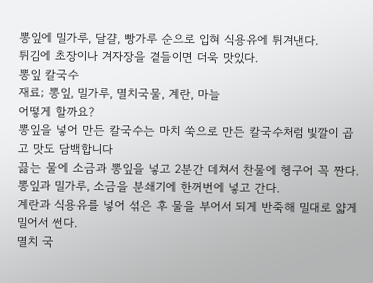뽕잎에 밀가루, 달걀, 빵가루 순으로 입혀 식용유에 튀겨낸다.
튀김에 초장이나 겨자장을 곁들이면 더욱 맛있다.
뽕잎 칼국수
재료; 뽕잎, 밀가루, 멸치국물, 계란, 마늘
어떻게 할까요?
뽕잎을 넣어 만든 칼국수는 마치 쑥으로 만든 칼국수처럼 빛깔이 곱고 맛도 담백합니다
끓는 물에 소금과 뽕잎을 넣고 2분간 데쳐서 찬물에 헹구어 꼭 짠다.
뽕잎과 밀가루, 소금을 분쇄기에 한꺼번에 넣고 간다.
계란과 식용유를 넣어 섞은 후 물을 부어서 되게 반죽해 밀대로 얇게 밀어서 썬다.
멸치 국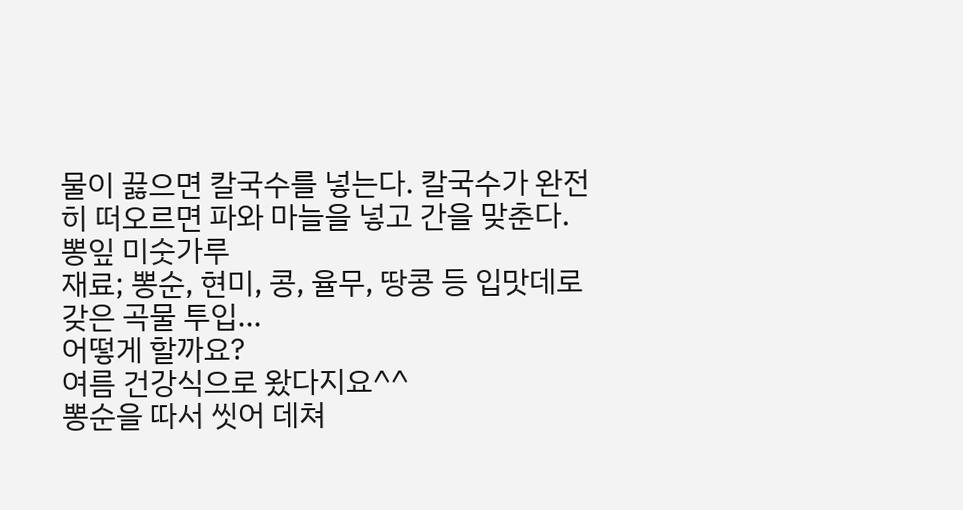물이 끓으면 칼국수를 넣는다. 칼국수가 완전히 떠오르면 파와 마늘을 넣고 간을 맞춘다.
뽕잎 미숫가루
재료; 뽕순, 현미, 콩, 율무, 땅콩 등 입맛데로 갖은 곡물 투입...
어떻게 할까요?
여름 건강식으로 왔다지요^^
뽕순을 따서 씻어 데쳐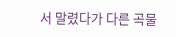서 말렸다가 다른 곡물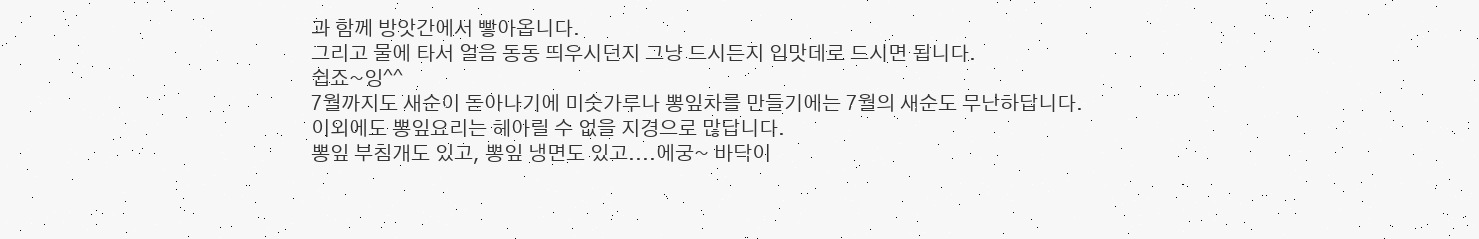과 함께 방앗간에서 빻아옵니다.
그리고 물에 타서 얼음 동동 띄우시던지 그냥 드시든지 입맛데로 드시면 됩니다.
쉽죠~잉^^
7월까지도 새순이 돋아나기에 미숫가루나 뽕잎차를 만들기에는 7월의 새순도 무난하답니다.
이외에도 뽕잎요리는 헤아릴 수 없을 지경으로 많답니다.
뽕잎 부침개도 있고, 뽕잎 냉면도 있고....에궁~ 바닥이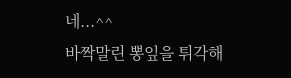네...^^
바짝말린 뽕잎을 튀각해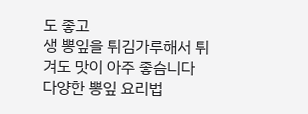도 좋고
생 뽕잎을 튀김가루해서 튀겨도 맛이 아주 좋슴니다
다양한 뽕잎 요리법